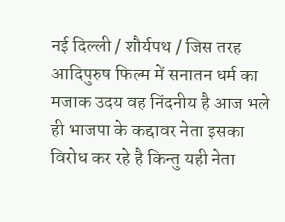नई दिल्ली / शौर्यपथ / जिस तरह आदिपुरुष फिल्म में सनातन धर्म का मजाक उदय वह निंदनीय है आज भले ही भाजपा के कद्दावर नेता इसका विरोध कर रहे है किन्तु यही नेता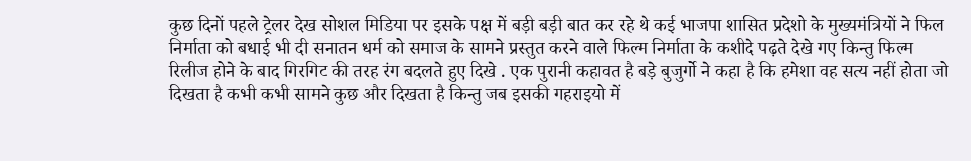कुछ दिनों पहले ट्रेलर देख सोशल मिडिया पर इसके पक्ष में बड़ी बड़ी बात कर रहे थे कई भाजपा शासित प्रदेशो के मुख्यमंत्रियों ने फिल निर्माता को बधाई भी दी सनातन धर्म को समाज के सामने प्रस्तुत करने वाले फिल्म निर्माता के कशीदे पढ़ते देखे गए किन्तु फिल्म रिलीज होने के बाद गिरगिट की तरह रंग बदलते हुए दिखे . एक पुरानी कहावत है बड़े बुजुर्गो ने कहा है कि हमेशा वह सत्य नहीं होता जो दिखता है कभी कभी सामने कुछ और दिखता है किन्तु जब इसकी गहराइयो में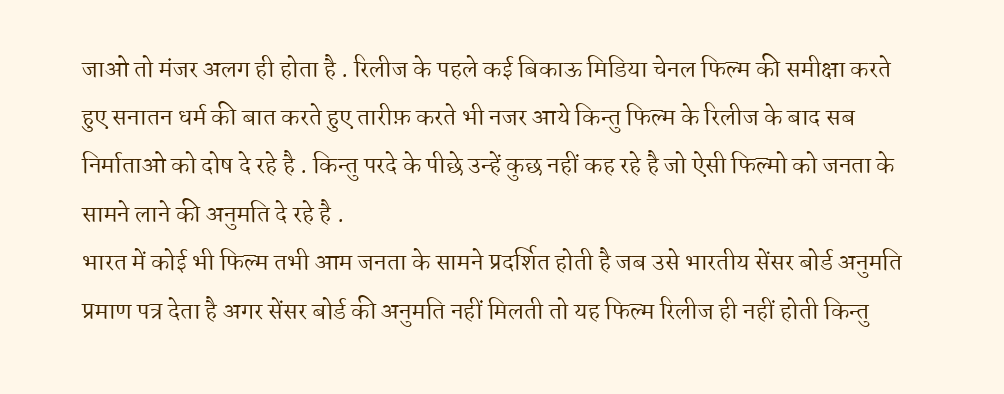जाओ तो मंजर अलग ही होता है . रिलीज के पहले कई बिकाऊ मिडिया चेनल फिल्म की समीक्षा करते हुए सनातन धर्म की बात करते हुए तारीफ़ करते भी नजर आये किन्तु फिल्म के रिलीज के बाद सब निर्माताओ को दोष दे रहे है . किन्तु परदे के पीछे उन्हें कुछ नहीं कह रहे है जो ऐसी फिल्मो को जनता के सामने लाने की अनुमति दे रहे है .
भारत में कोई भी फिल्म तभी आम जनता के सामने प्रदर्शित होती है जब उसे भारतीय सेंसर बोर्ड अनुमति प्रमाण पत्र देता है अगर सेंसर बोर्ड की अनुमति नहीं मिलती तो यह फिल्म रिलीज ही नहीं होती किन्तु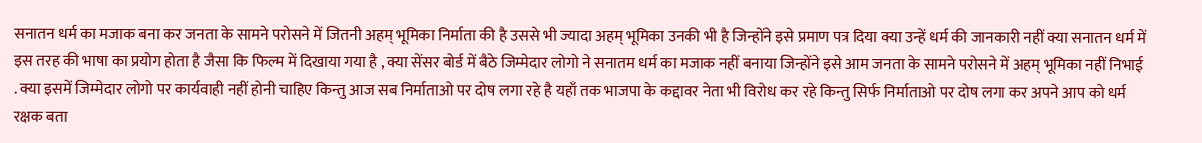सनातन धर्म का मजाक बना कर जनता के सामने परोसने में जितनी अहम् भूमिका निर्माता की है उससे भी ज्यादा अहम् भूमिका उनकी भी है जिन्होंने इसे प्रमाण पत्र दिया क्या उन्हें धर्म की जानकारी नहीं क्या सनातन धर्म में इस तरह की भाषा का प्रयोग होता है जैसा कि फिल्म में दिखाया गया है , क्या सेंसर बोर्ड में बैठे जिम्मेदार लोगो ने सनातम धर्म का मजाक नहीं बनाया जिन्होंने इसे आम जनता के सामने परोसने में अहम् भूमिका नहीं निभाई . क्या इसमें जिम्मेदार लोगो पर कार्यवाही नहीं होनी चाहिए किन्तु आज सब निर्माताओ पर दोष लगा रहे है यहाँ तक भाजपा के कद्दावर नेता भी विरोध कर रहे किन्तु सिर्फ निर्माताओ पर दोष लगा कर अपने आप को धर्म रक्षक बता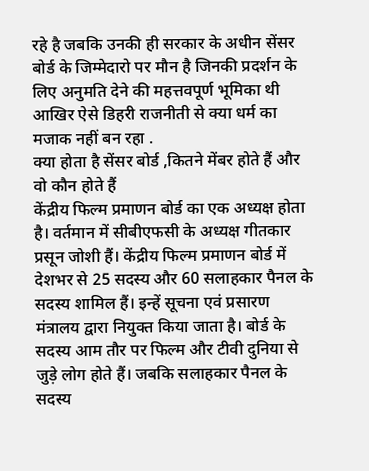रहे है जबकि उनकी ही सरकार के अधीन सेंसर बोर्ड के जिम्मेदारो पर मौन है जिनकी प्रदर्शन के लिए अनुमति देने की महत्तवपूर्ण भूमिका थी आखिर ऐसे डिहरी राजनीती से क्या धर्म का मजाक नहीं बन रहा .
क्या होता है सेंसर बोर्ड ,कितने मेंबर होते हैं और वो कौन होते हैं
केंद्रीय फिल्म प्रमाणन बोर्ड का एक अध्यक्ष होता है। वर्तमान में सीबीएफसी के अध्यक्ष गीतकार प्रसून जोशी हैं। केंद्रीय फिल्म प्रमाणन बोर्ड में देशभर से 25 सदस्य और 60 सलाहकार पैनल के सदस्य शामिल हैं। इन्हें सूचना एवं प्रसारण मंत्रालय द्वारा नियुक्त किया जाता है। बोर्ड के सदस्य आम तौर पर फिल्म और टीवी दुनिया से जुड़े लोग होते हैं। जबकि सलाहकार पैनल के सदस्य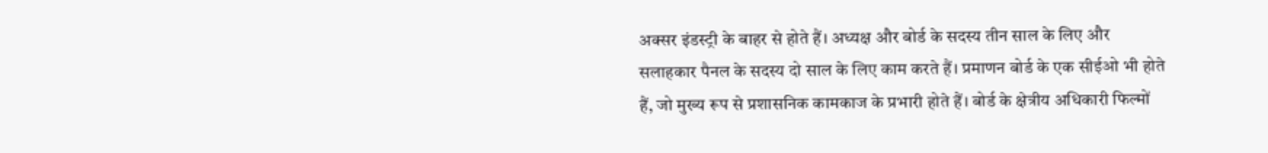अक्सर इंडस्ट्री के बाहर से होते हैं। अध्यक्ष और बोर्ड के सदस्य तीन साल के लिए और सलाहकार पैनल के सदस्य दो साल के लिए काम करते हैं। प्रमाणन बोर्ड के एक सीईओ भी होते हैं, जो मुख्य रूप से प्रशासनिक कामकाज के प्रभारी होते हैं। बोर्ड के क्षेत्रीय अधिकारी फिल्मों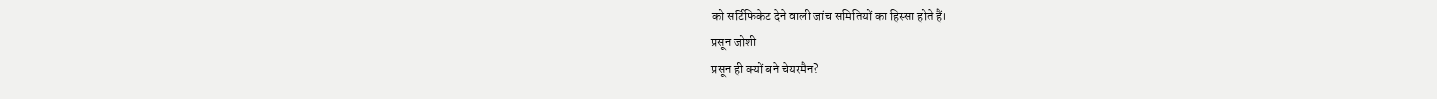को सर्टिफिकेट देने वाली जांच समितियों का हिस्सा होते हैं।
प्रसून जोशी
प्रसून ही क्यों बने चेयरमैन?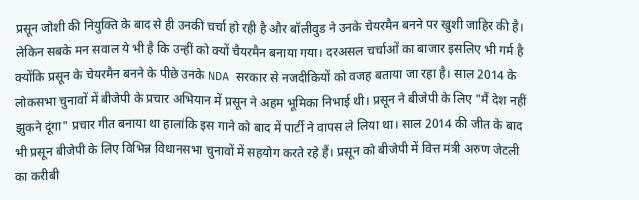प्रसून जोशी की नियुक्ति के बाद से ही उनकी चर्चा हो रही है और बॉलीवुड ने उनके चेयरमैन बनने पर खुशी जाहिर की है। लेकिन सबके मन सवाल ये भी है कि उन्हीं को क्यों चैयरमैन बनाया गया। दरअसल चर्चाओं का बाजार इसलिए भी गर्म है क्योंकि प्रसून के चेयरमैन बनने के पीछे उनके NDA सरकार से नजदीकियों को वजह बताया जा रहा है। साल 2014 के लोकसभा चुनावों में बीजेपी के प्रचार अभियान में प्रसून ने अहम भूमिका निभाई थी। प्रसून ने बीजेपी के लिए "मैं देश नहीं झुकने दूंगा" प्रचार गीत बनाया था हालांकि इस गाने को बाद में पार्टी ने वापस ले लिया था। साल 2014 की जीत के बाद भी प्रसून बीजेपी के लिए विभिन्न विधानसभा चुनावों में सहयोग करते रहे हैं। प्रसून को बीजेपी में वित्त मंत्री अरुण जेटली का करीबी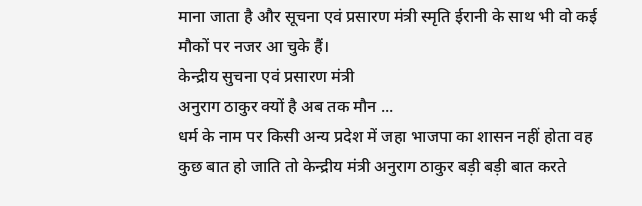माना जाता है और सूचना एवं प्रसारण मंत्री स्मृति ईरानी के साथ भी वो कई मौकों पर नजर आ चुके हैं।
केन्द्रीय सुचना एवं प्रसारण मंत्री
अनुराग ठाकुर क्यों है अब तक मौन ...
धर्म के नाम पर किसी अन्य प्रदेश में जहा भाजपा का शासन नहीं होता वह कुछ बात हो जाति तो केन्द्रीय मंत्री अनुराग ठाकुर बड़ी बड़ी बात करते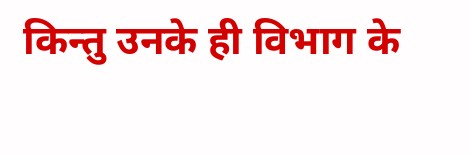किन्तु उनके ही विभाग के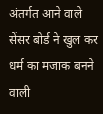अंतर्गत आने वाले सेंसर बोर्ड ने खुल कर धर्म का मजाक बनने वाली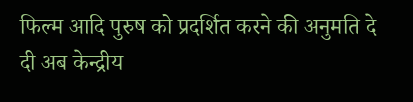फिल्म आदि पुरुष को प्रदर्शित करने की अनुमति दे दी अब केन्द्रीय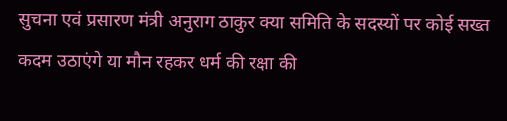सुचना एवं प्रसारण मंत्री अनुराग ठाकुर क्या समिति के सदस्यों पर कोई सख्त कदम उठाएंगे या मौन रहकर धर्म की रक्षा की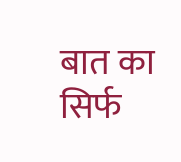बात का सिर्फ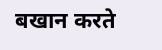बखान करते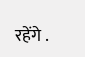रहेंगे .